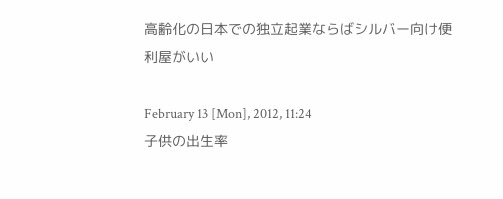高齢化の日本での独立起業ならばシルバー向け便利屋がいい

February 13 [Mon], 2012, 11:24
子供の出生率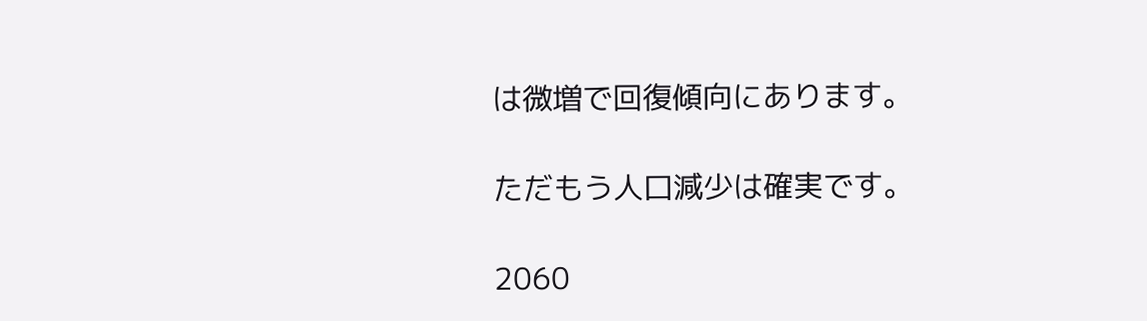は微増で回復傾向にあります。

ただもう人口減少は確実です。

2060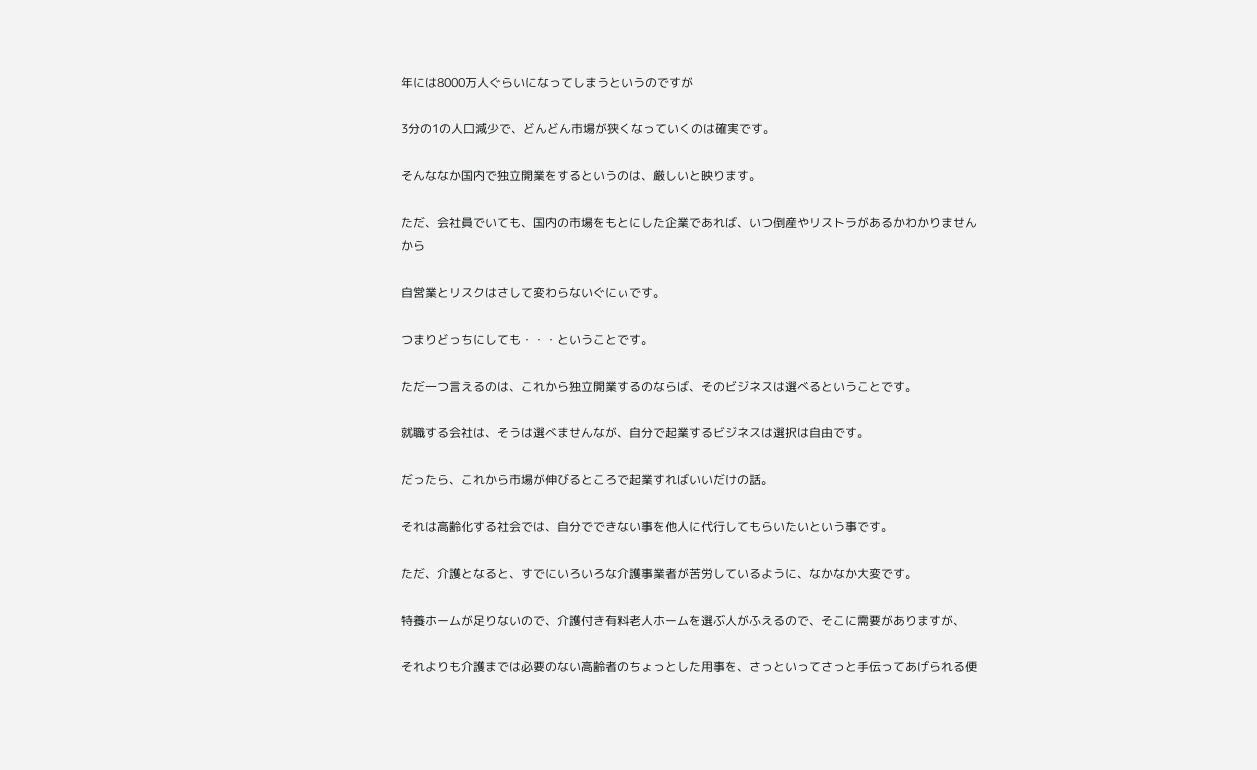年には8000万人ぐらいになってしまうというのですが

3分の1の人口減少で、どんどん市場が狭くなっていくのは確実です。

そんななか国内で独立開業をするというのは、厳しいと映ります。

ただ、会社員でいても、国内の市場をもとにした企業であれば、いつ倒産やリストラがあるかわかりませんから

自営業とリスクはさして変わらないぐにぃです。

つまりどっちにしても・・・ということです。

ただ一つ言えるのは、これから独立開業するのならば、そのビジネスは選べるということです。

就職する会社は、そうは選べませんなが、自分で起業するビジネスは選択は自由です。

だったら、これから市場が伸びるところで起業すればいいだけの話。

それは高齢化する社会では、自分でできない事を他人に代行してもらいたいという事です。

ただ、介護となると、すでにいろいろな介護事業者が苦労しているように、なかなか大変です。

特養ホームが足りないので、介護付き有料老人ホームを選ぶ人がふえるので、そこに需要がありますが、

それよりも介護までは必要のない高齢者のちょっとした用事を、さっといってさっと手伝ってあげられる便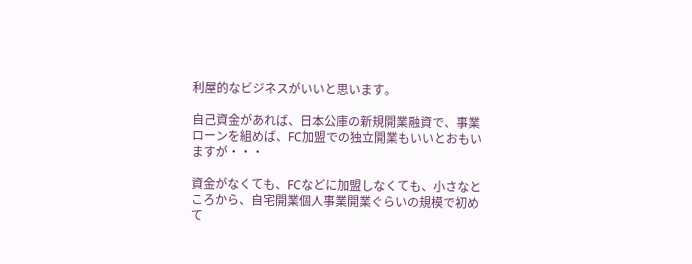利屋的なビジネスがいいと思います。

自己資金があれば、日本公庫の新規開業融資で、事業ローンを組めば、FC加盟での独立開業もいいとおもいますが・・・

資金がなくても、FCなどに加盟しなくても、小さなところから、自宅開業個人事業開業ぐらいの規模で初めて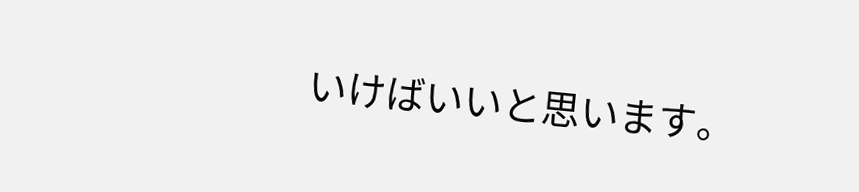いけばいいと思います。